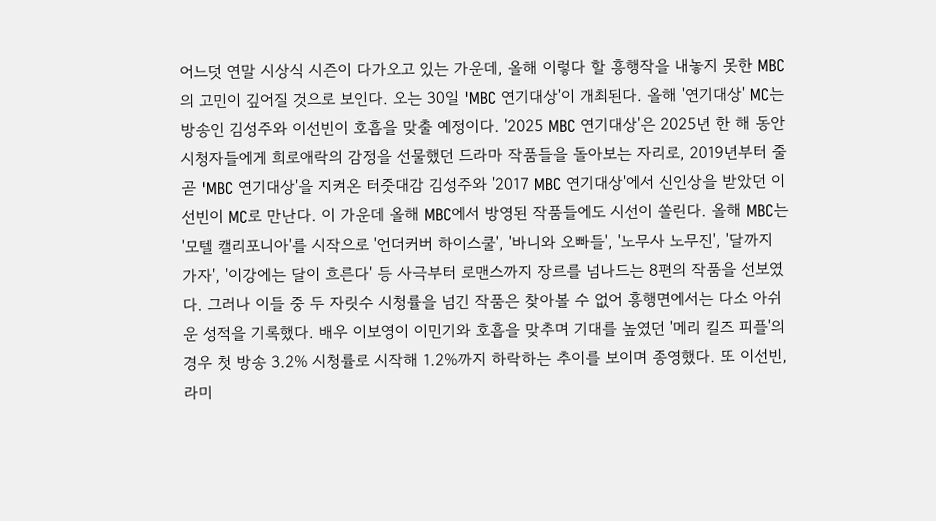어느덧 연말 시상식 시즌이 다가오고 있는 가운데, 올해 이렇다 할 흥행작을 내놓지 못한 MBC의 고민이 깊어질 것으로 보인다. 오는 30일 'MBC 연기대상'이 개최된다. 올해 '연기대상' MC는 방송인 김성주와 이선빈이 호흡을 맞출 예정이다. '2025 MBC 연기대상'은 2025년 한 해 동안 시청자들에게 희로애락의 감정을 선물했던 드라마 작품들을 돌아보는 자리로, 2019년부터 줄곧 'MBC 연기대상'을 지켜온 터줏대감 김성주와 '2017 MBC 연기대상'에서 신인상을 받았던 이선빈이 MC로 만난다. 이 가운데 올해 MBC에서 방영된 작품들에도 시선이 쏠린다. 올해 MBC는 '모텔 캘리포니아'를 시작으로 '언더커버 하이스쿨', '바니와 오빠들', '노무사 노무진', '달까지 가자', '이강에는 달이 흐른다' 등 사극부터 로맨스까지 장르를 넘나드는 8편의 작품을 선보였다. 그러나 이들 중 두 자릿수 시청률을 넘긴 작품은 찾아볼 수 없어 흥행면에서는 다소 아쉬운 성적을 기록했다. 배우 이보영이 이민기와 호흡을 맞추며 기대를 높였던 '메리 킬즈 피플'의 경우 첫 방송 3.2% 시청률로 시작해 1.2%까지 하락하는 추이를 보이며 종영했다. 또 이선빈, 라미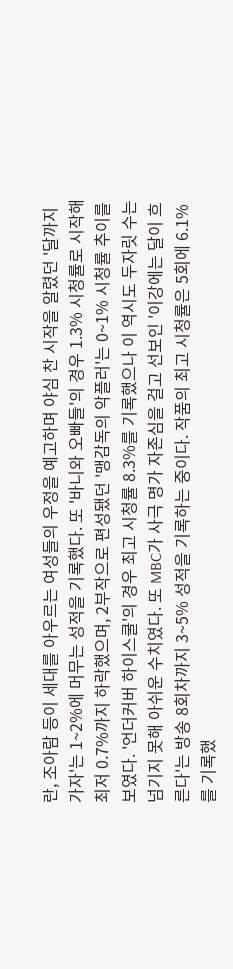란, 조아람 등이 세대를 아우르는 여성들의 우정을 예고하며 야심 찬 시작을 알렸던 '달까지 가자'는 1~2%에 머무는 성적을 기록했다. 또 '바니와 오빠들'의 경우 1.3% 시청률로 시작해 최저 0.7%까지 하락했으며, 2부작으로 편성됐던 '맹감독의 악플러'는 0~1% 시청률 추이를 보였다. '언더커버 하이스쿨'의 경우 최고 시청률 8.3%를 기록했으나 이 역시도 두자릿 수는 넘기지 못해 아쉬운 수치였다. 또 MBC가 사극 명가 자존심을 걸고 선보인 '이강에는 달이 흐른다'는 방송 8회차까지 3~5% 성적을 기록하는 중이다. 작품의 최고 시청률은 5회에 6.1%를 기록했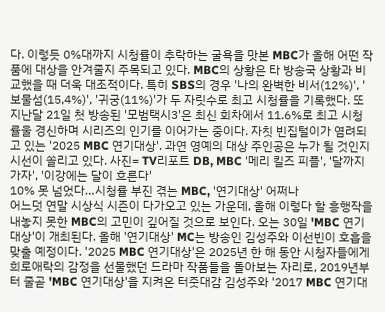다. 이렇듯 0%대까지 시청률이 추락하는 굴욕을 맛본 MBC가 올해 어떤 작품에 대상을 안겨줄지 주목되고 있다. MBC의 상황은 타 방송국 상황과 비교했을 때 더욱 대조적이다. 특히 SBS의 경우 '나의 완벽한 비서(12%)', '보물섬(15,4%)', '귀궁(11%)'가 두 자릿수로 최고 시청률을 기록했다. 또 지난달 21일 첫 방송된 '모범택시3'은 최신 회차에서 11.6%로 최고 시청률울 경신하며 시리즈의 인기를 이어가는 중이다. 자칫 빈집털이가 염려되고 있는 '2025 MBC 연기대상'. 과연 영예의 대상 주인공은 누가 될 것인지 시선이 쏠리고 있다. 사진= TV리포트 DB, MBC '메리 킬즈 피플', '달까지 가자', '이강에는 달이 흐른다'
10% 못 넘었다…시청률 부진 겪는 MBC, '연기대상' 어쩌나
어느덧 연말 시상식 시즌이 다가오고 있는 가운데, 올해 이렇다 할 흥행작을 내놓지 못한 MBC의 고민이 깊어질 것으로 보인다. 오는 30일 'MBC 연기대상'이 개최된다. 올해 '연기대상' MC는 방송인 김성주와 이선빈이 호흡을 맞출 예정이다. '2025 MBC 연기대상'은 2025년 한 해 동안 시청자들에게 희로애락의 감정을 선물했던 드라마 작품들을 돌아보는 자리로, 2019년부터 줄곧 'MBC 연기대상'을 지켜온 터줏대감 김성주와 '2017 MBC 연기대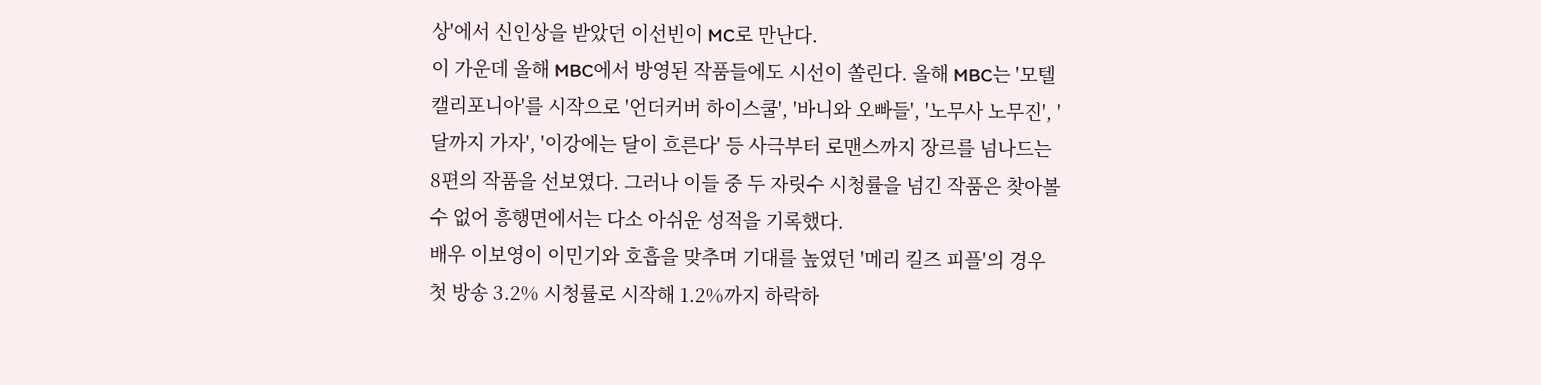상'에서 신인상을 받았던 이선빈이 MC로 만난다.
이 가운데 올해 MBC에서 방영된 작품들에도 시선이 쏠린다. 올해 MBC는 '모텔 캘리포니아'를 시작으로 '언더커버 하이스쿨', '바니와 오빠들', '노무사 노무진', '달까지 가자', '이강에는 달이 흐른다' 등 사극부터 로맨스까지 장르를 넘나드는 8편의 작품을 선보였다. 그러나 이들 중 두 자릿수 시청률을 넘긴 작품은 찾아볼 수 없어 흥행면에서는 다소 아쉬운 성적을 기록했다.
배우 이보영이 이민기와 호흡을 맞추며 기대를 높였던 '메리 킬즈 피플'의 경우 첫 방송 3.2% 시청률로 시작해 1.2%까지 하락하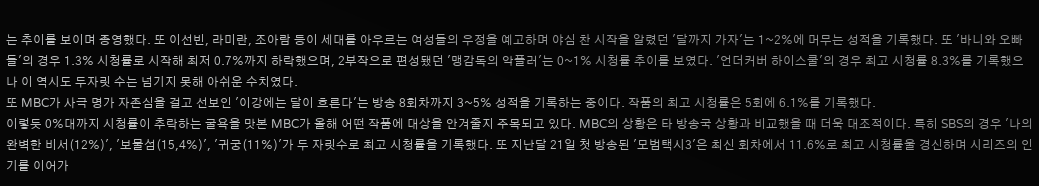는 추이를 보이며 종영했다. 또 이선빈, 라미란, 조아람 등이 세대를 아우르는 여성들의 우정을 예고하며 야심 찬 시작을 알렸던 '달까지 가자'는 1~2%에 머무는 성적을 기록했다. 또 '바니와 오빠들'의 경우 1.3% 시청률로 시작해 최저 0.7%까지 하락했으며, 2부작으로 편성됐던 '맹감독의 악플러'는 0~1% 시청률 추이를 보였다. '언더커버 하이스쿨'의 경우 최고 시청률 8.3%를 기록했으나 이 역시도 두자릿 수는 넘기지 못해 아쉬운 수치였다.
또 MBC가 사극 명가 자존심을 걸고 선보인 '이강에는 달이 흐른다'는 방송 8회차까지 3~5% 성적을 기록하는 중이다. 작품의 최고 시청률은 5회에 6.1%를 기록했다.
이렇듯 0%대까지 시청률이 추락하는 굴욕을 맛본 MBC가 올해 어떤 작품에 대상을 안겨줄지 주목되고 있다. MBC의 상황은 타 방송국 상황과 비교했을 때 더욱 대조적이다. 특히 SBS의 경우 '나의 완벽한 비서(12%)', '보물섬(15,4%)', '귀궁(11%)'가 두 자릿수로 최고 시청률을 기록했다. 또 지난달 21일 첫 방송된 '모범택시3'은 최신 회차에서 11.6%로 최고 시청률울 경신하며 시리즈의 인기를 이어가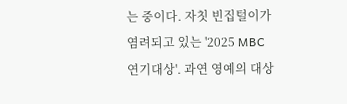는 중이다. 자칫 빈집털이가 염려되고 있는 '2025 MBC 연기대상'. 과연 영예의 대상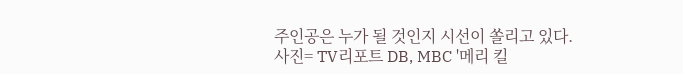주인공은 누가 될 것인지 시선이 쏠리고 있다.
사진= TV리포트 DB, MBC '메리 킬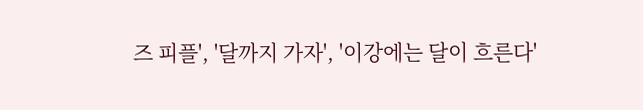즈 피플', '달까지 가자', '이강에는 달이 흐른다'